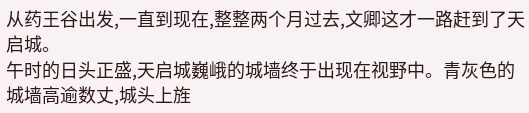从药王谷出发,一直到现在,整整两个月过去,文卿这才一路赶到了天启城。
午时的日头正盛,天启城巍峨的城墙终于出现在视野中。青灰色的城墙高逾数丈,城头上旌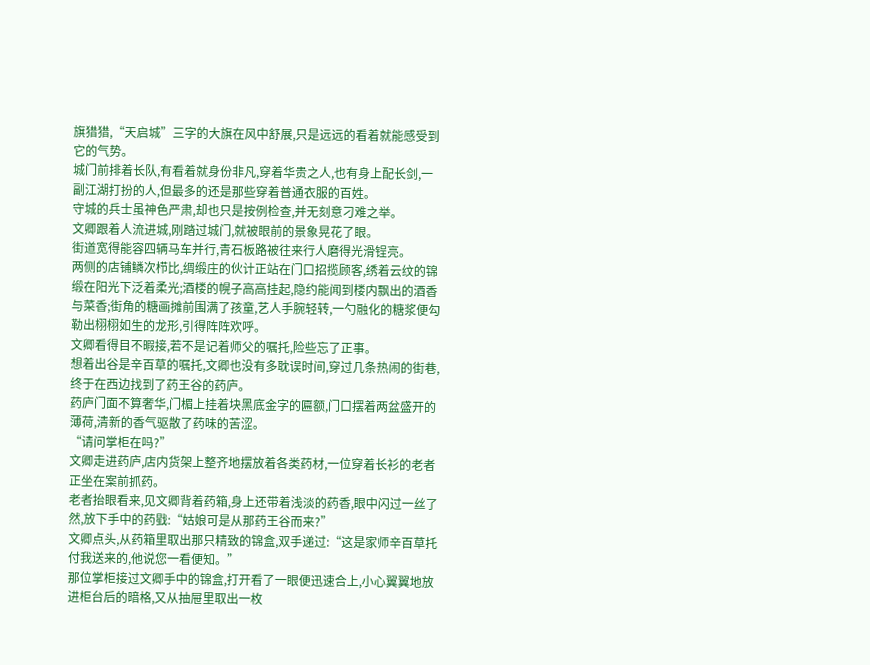旗猎猎,“天启城”三字的大旗在风中舒展,只是远远的看着就能感受到它的气势。
城门前排着长队,有看着就身份非凡,穿着华贵之人,也有身上配长剑,一副江湖打扮的人,但最多的还是那些穿着普通衣服的百姓。
守城的兵士虽神色严肃,却也只是按例检查,并无刻意刁难之举。
文卿跟着人流进城,刚踏过城门,就被眼前的景象晃花了眼。
街道宽得能容四辆马车并行,青石板路被往来行人磨得光滑锃亮。
两侧的店铺鳞次栉比,绸缎庄的伙计正站在门口招揽顾客,绣着云纹的锦缎在阳光下泛着柔光;酒楼的幌子高高挂起,隐约能闻到楼内飘出的酒香与菜香;街角的糖画摊前围满了孩童,艺人手腕轻转,一勺融化的糖浆便勾勒出栩栩如生的龙形,引得阵阵欢呼。
文卿看得目不暇接,若不是记着师父的嘱托,险些忘了正事。
想着出谷是辛百草的嘱托,文卿也没有多耽误时间,穿过几条热闹的街巷,终于在西边找到了药王谷的药庐。
药庐门面不算奢华,门楣上挂着块黑底金字的匾额,门口摆着两盆盛开的薄荷,清新的香气驱散了药味的苦涩。
“请问掌柜在吗?”
文卿走进药庐,店内货架上整齐地摆放着各类药材,一位穿着长衫的老者正坐在案前抓药。
老者抬眼看来,见文卿背着药箱,身上还带着浅淡的药香,眼中闪过一丝了然,放下手中的药戥:“姑娘可是从那药王谷而来?”
文卿点头,从药箱里取出那只精致的锦盒,双手递过:“这是家师辛百草托付我送来的,他说您一看便知。”
那位掌柜接过文卿手中的锦盒,打开看了一眼便迅速合上,小心翼翼地放进柜台后的暗格,又从抽屉里取出一枚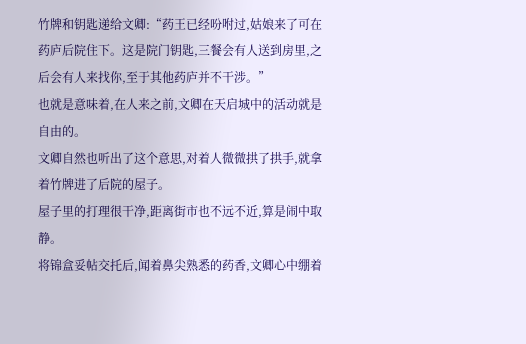竹牌和钥匙递给文卿:“药王已经吩咐过,姑娘来了可在药庐后院住下。这是院门钥匙,三餐会有人送到房里,之后会有人来找你,至于其他药庐并不干涉。”
也就是意味着,在人来之前,文卿在天启城中的活动就是自由的。
文卿自然也听出了这个意思,对着人微微拱了拱手,就拿着竹牌进了后院的屋子。
屋子里的打理很干净,距离街市也不远不近,算是闹中取静。
将锦盒妥帖交托后,闻着鼻尖熟悉的药香,文卿心中绷着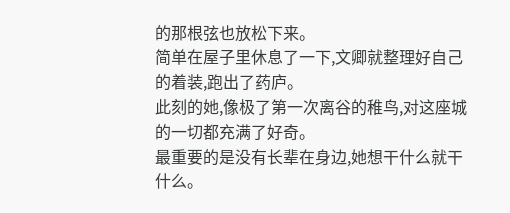的那根弦也放松下来。
简单在屋子里休息了一下,文卿就整理好自己的着装,跑出了药庐。
此刻的她,像极了第一次离谷的稚鸟,对这座城的一切都充满了好奇。
最重要的是没有长辈在身边,她想干什么就干什么。